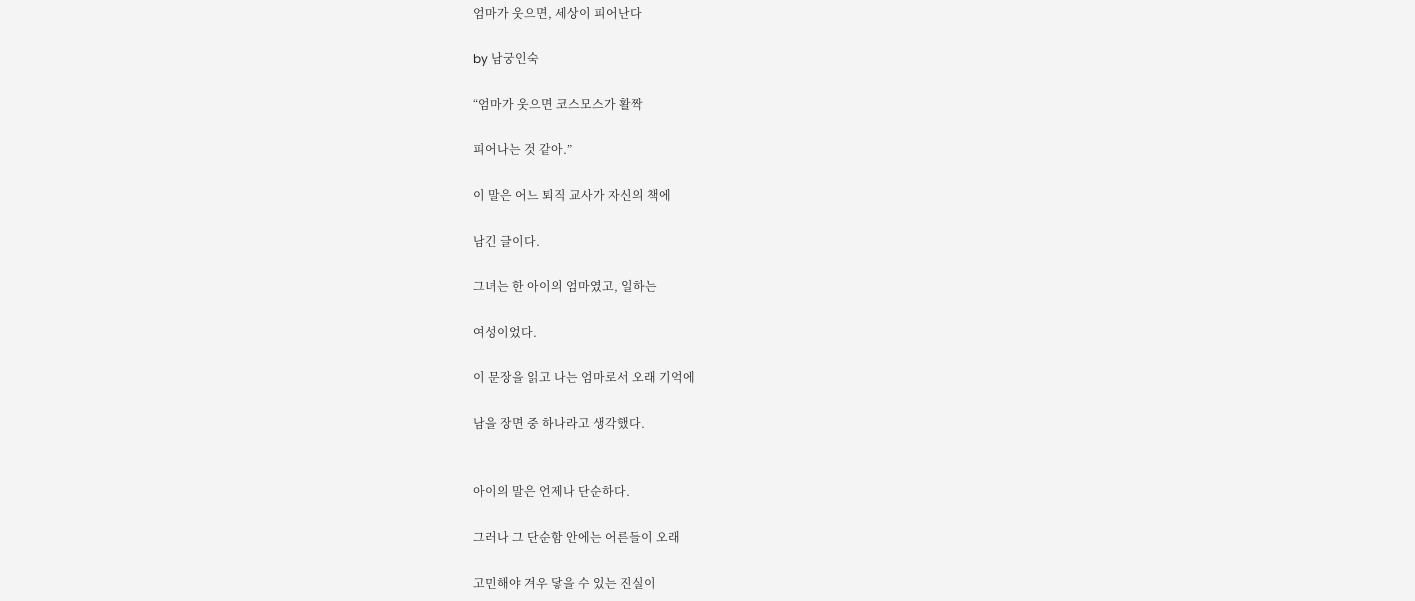엄마가 웃으면, 세상이 피어난다

by 남궁인숙

“엄마가 웃으면 코스모스가 활짝

피어나는 것 같아.”

이 말은 어느 퇴직 교사가 자신의 책에

남긴 글이다.

그녀는 한 아이의 엄마였고, 일하는

여성이었다.

이 문장을 읽고 나는 엄마로서 오래 기억에

남을 장면 중 하나라고 생각했다.


아이의 말은 언제나 단순하다.

그러나 그 단순함 안에는 어른들이 오래

고민해야 겨우 닿을 수 있는 진실이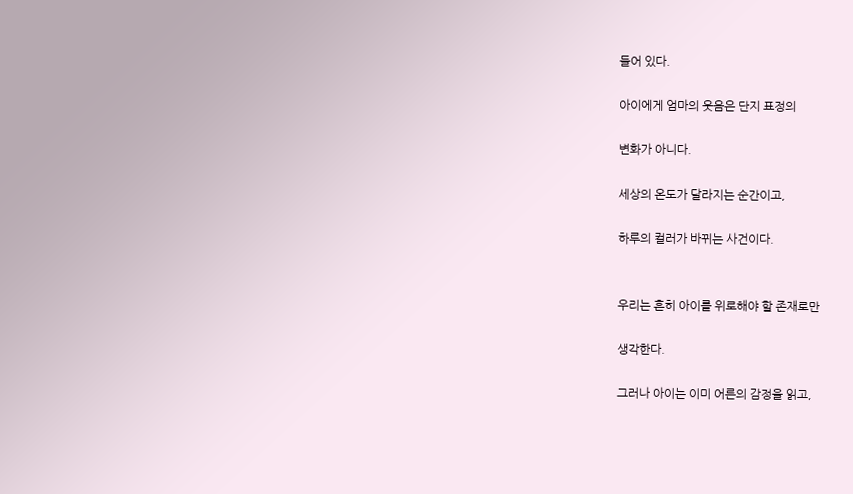들어 있다.

아이에게 엄마의 웃음은 단지 표정의

변화가 아니다.

세상의 온도가 달라지는 순간이고,

하루의 컬러가 바뀌는 사건이다.


우리는 흔히 아이를 위로해야 할 존재로만

생각한다.

그러나 아이는 이미 어른의 감정을 읽고,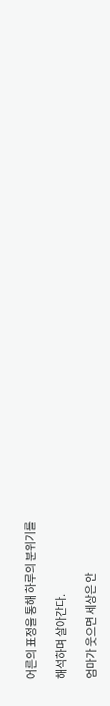어른의 표정을 통해 하루의 분위기를

해석하며 살아간다.

엄마가 웃으면 세상은 안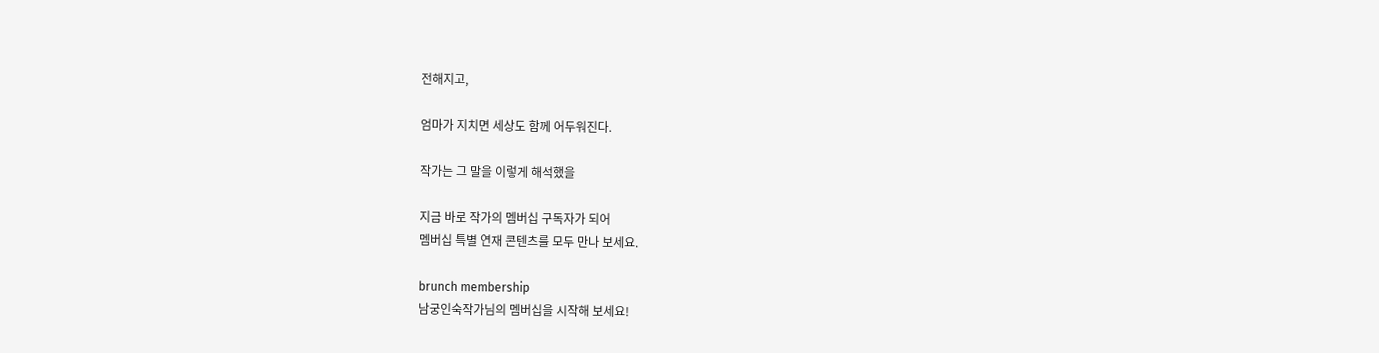전해지고,

엄마가 지치면 세상도 함께 어두워진다.

작가는 그 말을 이렇게 해석했을

지금 바로 작가의 멤버십 구독자가 되어
멤버십 특별 연재 콘텐츠를 모두 만나 보세요.

brunch membership
남궁인숙작가님의 멤버십을 시작해 보세요!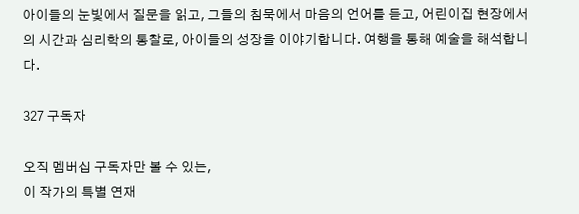아이들의 눈빛에서 질문을 읽고, 그들의 침묵에서 마음의 언어를 듣고, 어린이집 현장에서의 시간과 심리학의 통찰로, 아이들의 성장을 이야기합니다. 여행을 통해 예술을 해석합니다.

327 구독자

오직 멤버십 구독자만 볼 수 있는,
이 작가의 특별 연재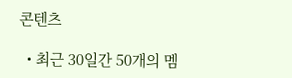콘텐츠

  • 최근 30일간 50개의 멤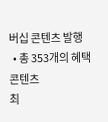버십 콘텐츠 발행
  • 총 353개의 혜택 콘텐츠
최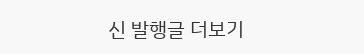신 발행글 더보기